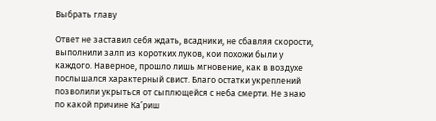Выбрать главу

Ответ не заставил себя ждать, всадники, не сбавляя скорости, выполнили залп из коротких луков, кои похожи были у каждого. Наверное, прошло лишь мгновение, как в воздухе послышался характерный свист. Благо остатки укреплений позволили укрыться от сыплющейся с неба смерти. Не знаю по какой причине Ка’риш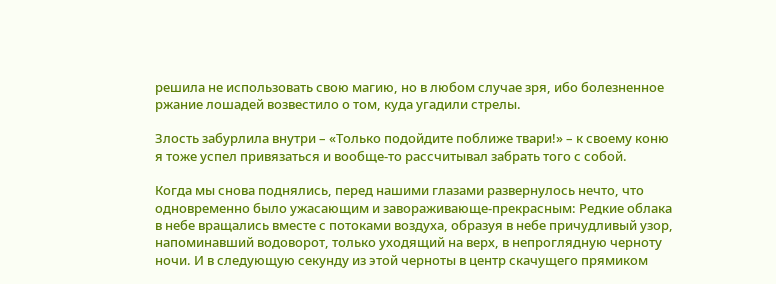решила не использовать свою магию, но в любом случае зря, ибо болезненное ржание лошадей возвестило о том, куда угадили стрелы.

Злость забурлила внутри – «Только подойдите поближе твари!» – к своему коню я тоже успел привязаться и вообще-то рассчитывал забрать того с собой.

Когда мы снова поднялись, перед нашими глазами развернулось нечто, что одновременно было ужасающим и завораживающе-прекрасным: Редкие облака в небе вращались вместе с потоками воздуха, образуя в небе причудливый узор, напоминавший водоворот, только уходящий на верх, в непроглядную черноту ночи. И в следующую секунду из этой черноты в центр скачущего прямиком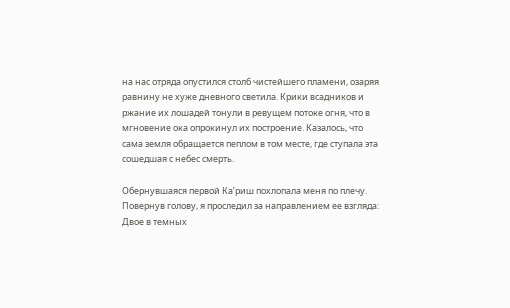на нас отряда опустился столб чистейшего пламени, озаряя равнину не хуже дневного светила. Крики всадников и ржание их лошадей тонули в ревущем потоке огня, что в мгновение ока опрокинул их построение. Казалось, что сама земля обращается пеплом в том месте, где ступала эта сошедшая с небес смерть.

Обернувшаяся первой Ка’риш похлопала меня по плечу. Повернув голову, я проследил за направлением ее взгляда: Двое в темных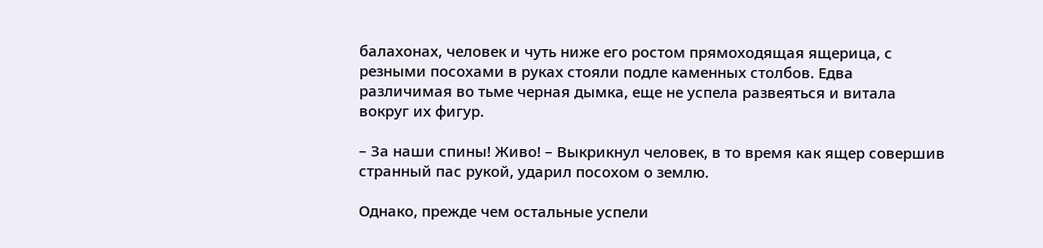балахонах, человек и чуть ниже его ростом прямоходящая ящерица, с резными посохами в руках стояли подле каменных столбов. Едва различимая во тьме черная дымка, еще не успела развеяться и витала вокруг их фигур.

– За наши спины! Живо! – Выкрикнул человек, в то время как ящер совершив странный пас рукой, ударил посохом о землю.

Однако, прежде чем остальные успели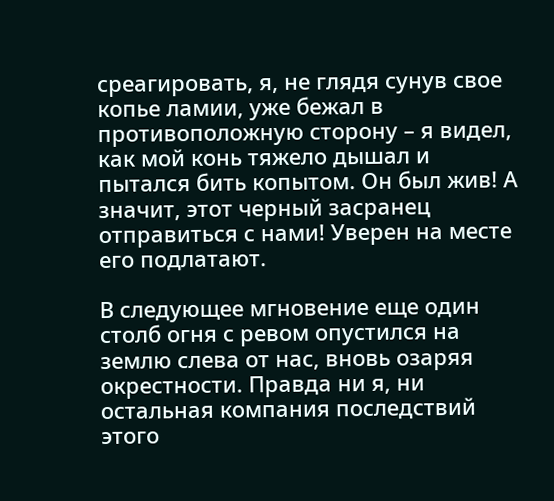среагировать, я, не глядя сунув свое копье ламии, уже бежал в противоположную сторону – я видел, как мой конь тяжело дышал и пытался бить копытом. Он был жив! А значит, этот черный засранец отправиться с нами! Уверен на месте его подлатают.

В следующее мгновение еще один столб огня с ревом опустился на землю слева от нас, вновь озаряя окрестности. Правда ни я, ни остальная компания последствий этого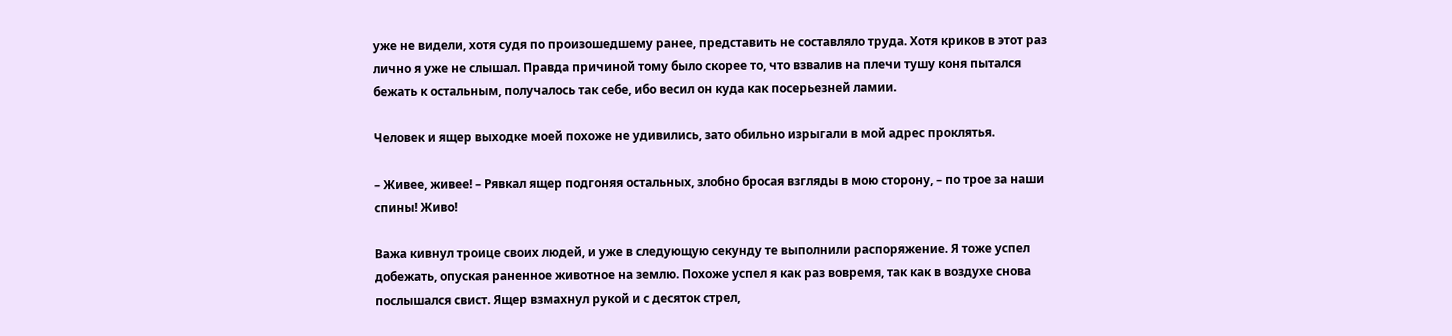уже не видели, хотя судя по произошедшему ранее, представить не составляло труда. Хотя криков в этот раз лично я уже не слышал. Правда причиной тому было скорее то, что взвалив на плечи тушу коня пытался бежать к остальным, получалось так себе, ибо весил он куда как посерьезней ламии.

Человек и ящер выходке моей похоже не удивились, зато обильно изрыгали в мой адрес проклятья.

– Живее, живее! – Рявкал ящер подгоняя остальных, злобно бросая взгляды в мою сторону, – по трое за наши спины! Живо!

Важа кивнул троице своих людей, и уже в следующую секунду те выполнили распоряжение. Я тоже успел добежать, опуская раненное животное на землю. Похоже успел я как раз вовремя, так как в воздухе снова послышался свист. Ящер взмахнул рукой и с десяток стрел,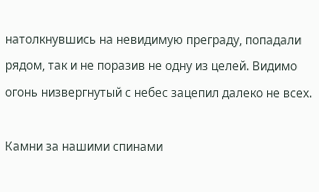натолкнувшись на невидимую преграду, попадали рядом, так и не поразив не одну из целей. Видимо огонь низвергнутый с небес зацепил далеко не всех.

Камни за нашими спинами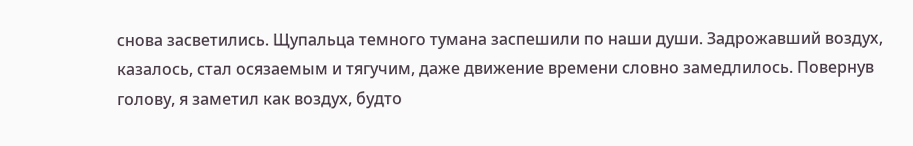снова засветились. Щупальца темного тумана заспешили по наши души. Задрожавший воздух, казалось, стал осязаемым и тягучим, даже движение времени словно замедлилось. Повернув голову, я заметил как воздух, будто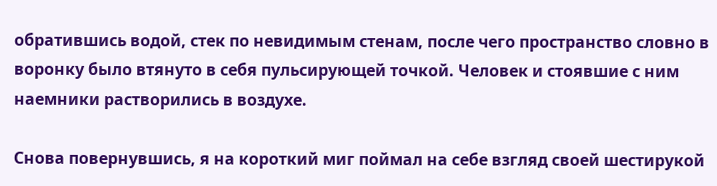обратившись водой, стек по невидимым стенам, после чего пространство словно в воронку было втянуто в себя пульсирующей точкой. Человек и стоявшие с ним наемники растворились в воздухе.

Снова повернувшись, я на короткий миг поймал на себе взгляд своей шестирукой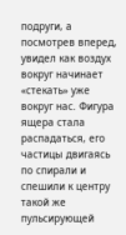подруги, а посмотрев вперед, увидел как воздух вокруг начинает «стекать» уже вокруг нас. Фигура ящера стала распадаться, его частицы двигаясь по спирали и спешили к центру такой же пульсирующей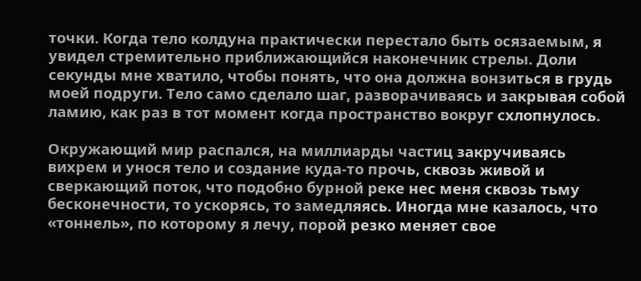точки. Когда тело колдуна практически перестало быть осязаемым, я увидел стремительно приближающийся наконечник стрелы. Доли секунды мне хватило, чтобы понять, что она должна вонзиться в грудь моей подруги. Тело само сделало шаг, разворачиваясь и закрывая собой ламию, как раз в тот момент когда пространство вокруг схлопнулось.

Окружающий мир распался, на миллиарды частиц закручиваясь вихрем и унося тело и создание куда-то прочь, сквозь живой и сверкающий поток, что подобно бурной реке нес меня сквозь тьму бесконечности, то ускорясь, то замедляясь. Иногда мне казалось, что «тоннель», по которому я лечу, порой резко меняет свое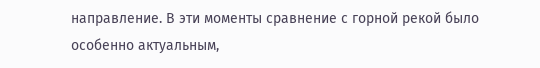направление. В эти моменты сравнение с горной рекой было особенно актуальным,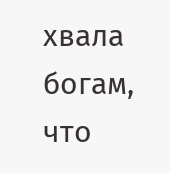хвала богам, что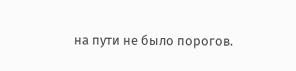на пути не было порогов.